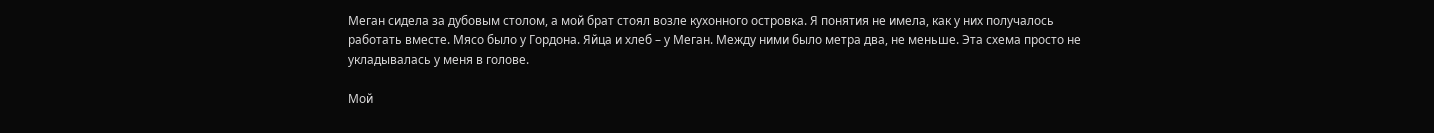Меган сидела за дубовым столом, а мой брат стоял возле кухонного островка. Я понятия не имела, как у них получалось работать вместе. Мясо было у Гордона. Яйца и хлеб – у Меган. Между ними было метра два, не меньше. Эта схема просто не укладывалась у меня в голове.

Мой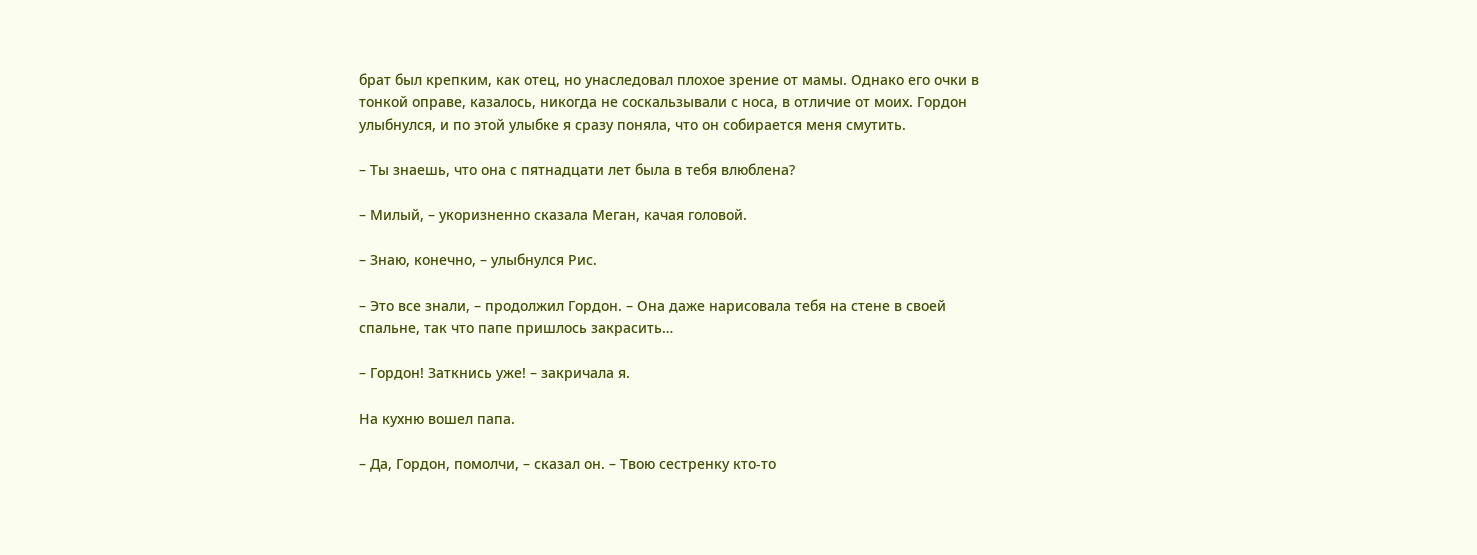брат был крепким, как отец, но унаследовал плохое зрение от мамы. Однако его очки в тонкой оправе, казалось, никогда не соскальзывали с носа, в отличие от моих. Гордон улыбнулся, и по этой улыбке я сразу поняла, что он собирается меня смутить.

– Ты знаешь, что она с пятнадцати лет была в тебя влюблена?

– Милый, – укоризненно сказала Меган, качая головой.

– Знаю, конечно, – улыбнулся Рис.

– Это все знали, – продолжил Гордон. – Она даже нарисовала тебя на стене в своей спальне, так что папе пришлось закрасить…

– Гордон! Заткнись уже! – закричала я.

На кухню вошел папа.

– Да, Гордон, помолчи, – сказал он. – Твою сестренку кто-то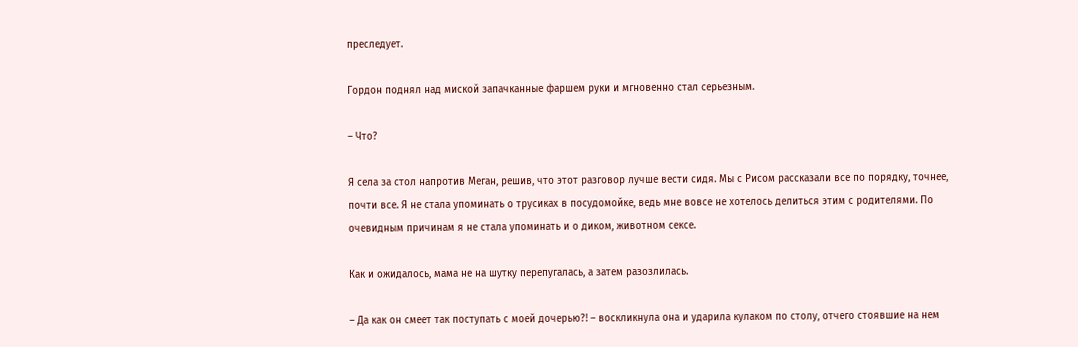преследует.

Гордон поднял над миской запачканные фаршем руки и мгновенно стал серьезным.

– Что?

Я села за стол напротив Меган, решив, что этот разговор лучше вести сидя. Мы с Рисом рассказали все по порядку, точнее, почти все. Я не стала упоминать о трусиках в посудомойке, ведь мне вовсе не хотелось делиться этим с родителями. По очевидным причинам я не стала упоминать и о диком, животном сексе.

Как и ожидалось, мама не на шутку перепугалась, а затем разозлилась.

– Да как он смеет так поступать с моей дочерью?! – воскликнула она и ударила кулаком по столу, отчего стоявшие на нем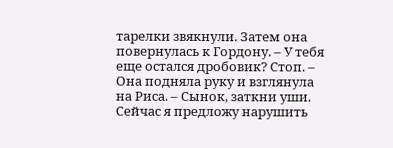тарелки звякнули. Затем она повернулась к Гордону. – У тебя еще остался дробовик? Стоп. – Она подняла руку и взглянула на Риса. – Сынок, заткни уши. Сейчас я предложу нарушить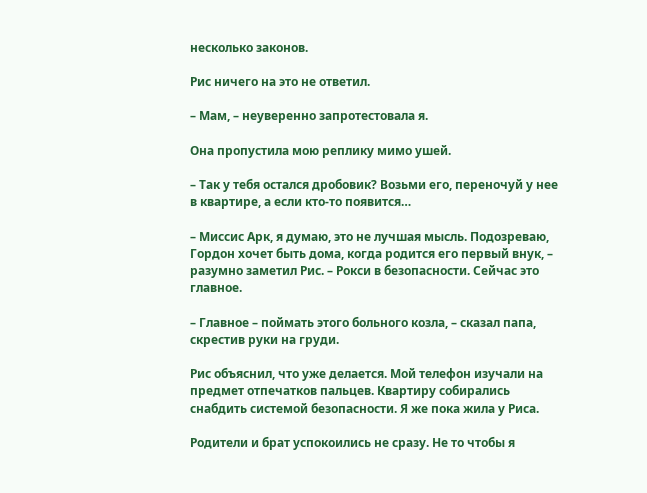несколько законов.

Рис ничего на это не ответил.

– Мам, – неуверенно запротестовала я.

Она пропустила мою реплику мимо ушей.

– Так у тебя остался дробовик? Возьми его, переночуй у нее в квартире, а если кто-то появится…

– Миссис Арк, я думаю, это не лучшая мысль. Подозреваю, Гордон хочет быть дома, когда родится его первый внук, – разумно заметил Рис. – Рокси в безопасности. Сейчас это главное.

– Главное – поймать этого больного козла, – сказал папа, скрестив руки на груди.

Рис объяснил, что уже делается. Мой телефон изучали на предмет отпечатков пальцев. Квартиру собирались снабдить системой безопасности. Я же пока жила у Риса.

Родители и брат успокоились не сразу. Не то чтобы я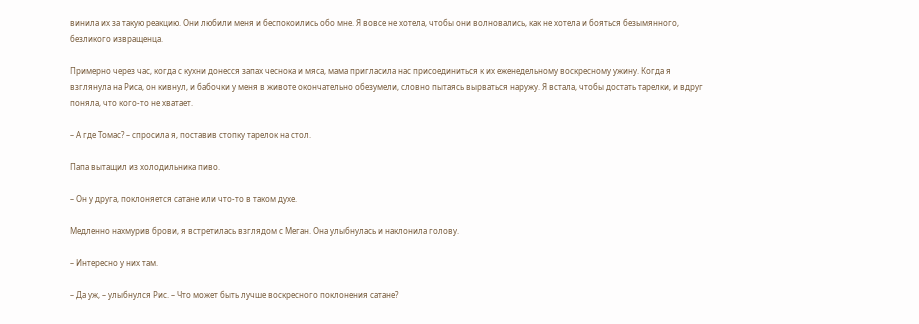винила их за такую реакцию. Они любили меня и беспокоились обо мне. Я вовсе не хотела, чтобы они волновались, как не хотела и бояться безымянного, безликого извращенца.

Примерно через час, когда с кухни донесся запах чеснока и мяса, мама пригласила нас присоединиться к их еженедельному воскресному ужину. Когда я взглянула на Риса, он кивнул, и бабочки у меня в животе окончательно обезумели, словно пытаясь вырваться наружу. Я встала, чтобы достать тарелки, и вдруг поняла, что кого-то не хватает.

– А где Томас? – спросила я, поставив стопку тарелок на стол.

Папа вытащил из холодильника пиво.

– Он у друга, поклоняется сатане или что-то в таком духе.

Медленно нахмурив брови, я встретилась взглядом с Меган. Она улыбнулась и наклонила голову.

– Интересно у них там.

– Да уж, – улыбнулся Рис. – Что может быть лучше воскресного поклонения сатане?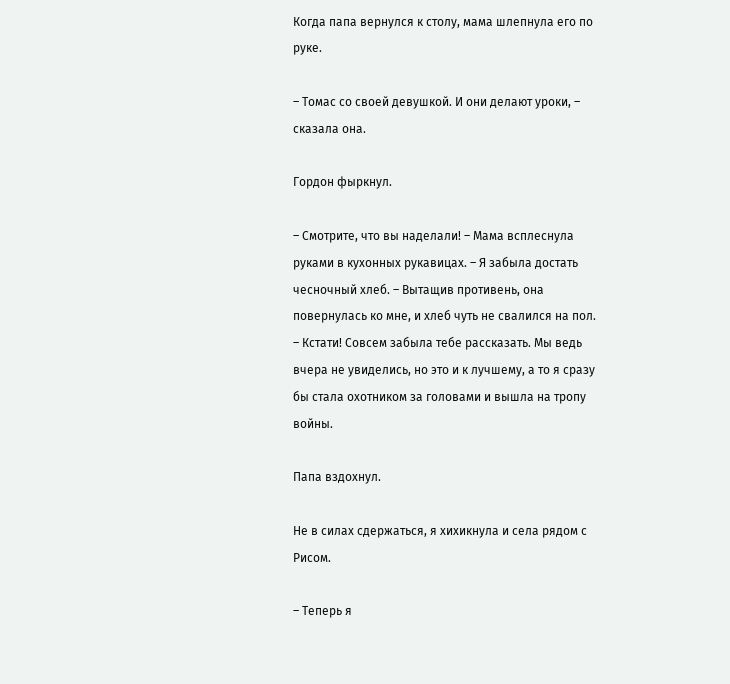Когда папа вернулся к столу, мама шлепнула его по руке.

– Томас со своей девушкой. И они делают уроки, – сказала она.

Гордон фыркнул.

– Смотрите, что вы наделали! – Мама всплеснула руками в кухонных рукавицах. – Я забыла достать чесночный хлеб. – Вытащив противень, она повернулась ко мне, и хлеб чуть не свалился на пол. – Кстати! Совсем забыла тебе рассказать. Мы ведь вчера не увиделись, но это и к лучшему, а то я сразу бы стала охотником за головами и вышла на тропу войны.

Папа вздохнул.

Не в силах сдержаться, я хихикнула и села рядом с Рисом.

– Теперь я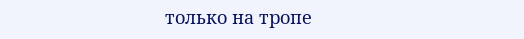только на тропе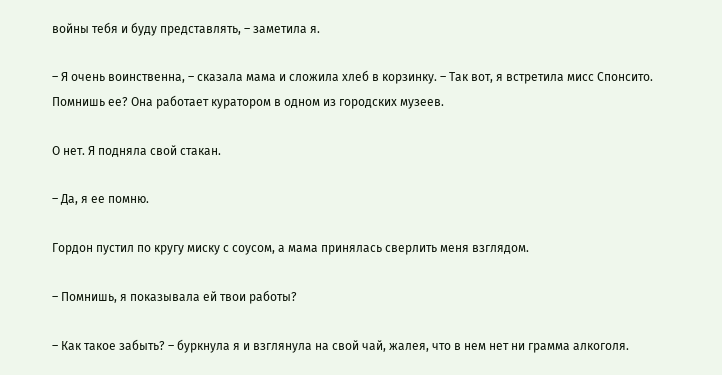войны тебя и буду представлять, – заметила я.

– Я очень воинственна, – сказала мама и сложила хлеб в корзинку. – Так вот, я встретила мисс Спонсито. Помнишь ее? Она работает куратором в одном из городских музеев.

О нет. Я подняла свой стакан.

– Да, я ее помню.

Гордон пустил по кругу миску с соусом, а мама принялась сверлить меня взглядом.

– Помнишь, я показывала ей твои работы?

– Как такое забыть? – буркнула я и взглянула на свой чай, жалея, что в нем нет ни грамма алкоголя.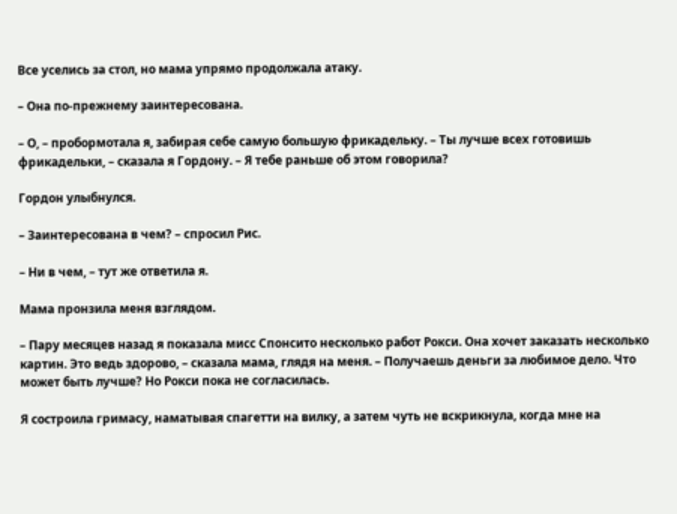Все уселись за стол, но мама упрямо продолжала атаку.

– Она по-прежнему заинтересована.

– О, – пробормотала я, забирая себе самую большую фрикадельку. – Ты лучше всех готовишь фрикадельки, – сказала я Гордону. – Я тебе раньше об этом говорила?

Гордон улыбнулся.

– Заинтересована в чем? – спросил Рис.

– Ни в чем, – тут же ответила я.

Мама пронзила меня взглядом.

– Пару месяцев назад я показала мисс Спонсито несколько работ Рокси. Она хочет заказать несколько картин. Это ведь здорово, – сказала мама, глядя на меня. – Получаешь деньги за любимое дело. Что может быть лучше? Но Рокси пока не согласилась.

Я состроила гримасу, наматывая спагетти на вилку, а затем чуть не вскрикнула, когда мне на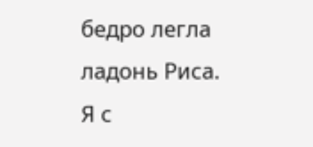бедро легла ладонь Риса. Я с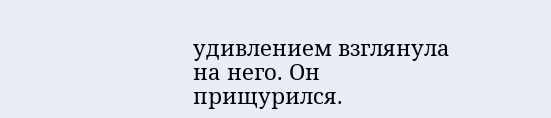удивлением взглянула на него. Он прищурился.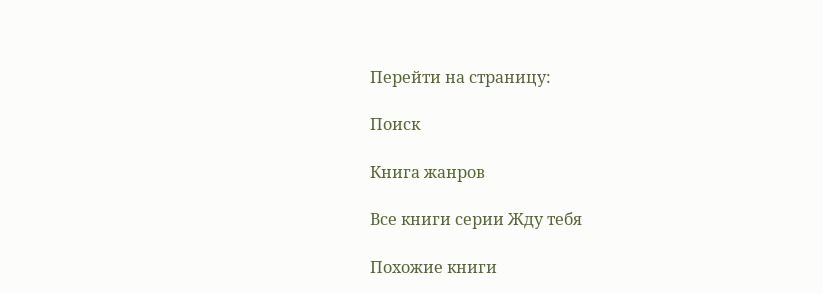Перейти на страницу:

Поиск

Книга жанров

Все книги серии Жду тебя

Похожие книги